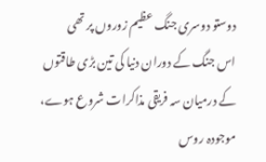دوستو دوسری جنگ عظیم زوروں پر تھی
اس جنگ کے دوران دنیا کی تین بڑی طاقتوں کے درمیان سہ فریقی مذاکرات شروع ہوے، موجودہ روس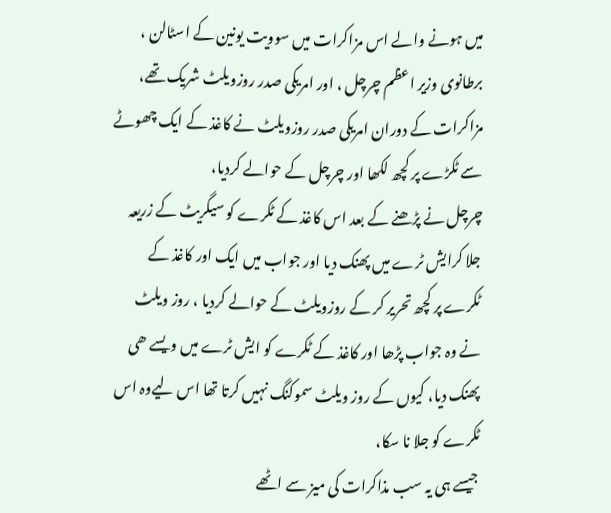میں ہونے والے اس مزاکرات میں سوویت یونین کے اسٹالن ، برطانوی وزیر اعظم چرچل ، اور امریکی صدر روزویلٹ شریک تھے، مزاکرات کے دوران امریکی صدر روزویلٹ نے کاغذ کے ایک چھوٹے سے ٹکڑے پر کچھ لکھا اور چرچل کے حوالے کردیا،
چرچل نے پڑھنے کے بعد اس کاغذ کے ٹکرے کو سیگریٹ کے زریعہ جلا کرایش ٹرے میں پھنک دیا اور جواب میں ایک اور کاغذ کے ٹکرے پر کچھ تحریر کر کے روزویلٹ کے حوالے کردیا ، روز ویلٹ نے وہ جواب پڑھا اور کاغذ کے ٹکرے کو ایش ٹرے میں ویسے ھی پھنک دیا، کیوں کے روز ویلٹ سموکنگ نہیں کرتا تھا اس لیےوہ اس ٹکرے کو جلا نا سکا،
جیسے ہی یہ سب مذاکرات کی میز سے اٹھے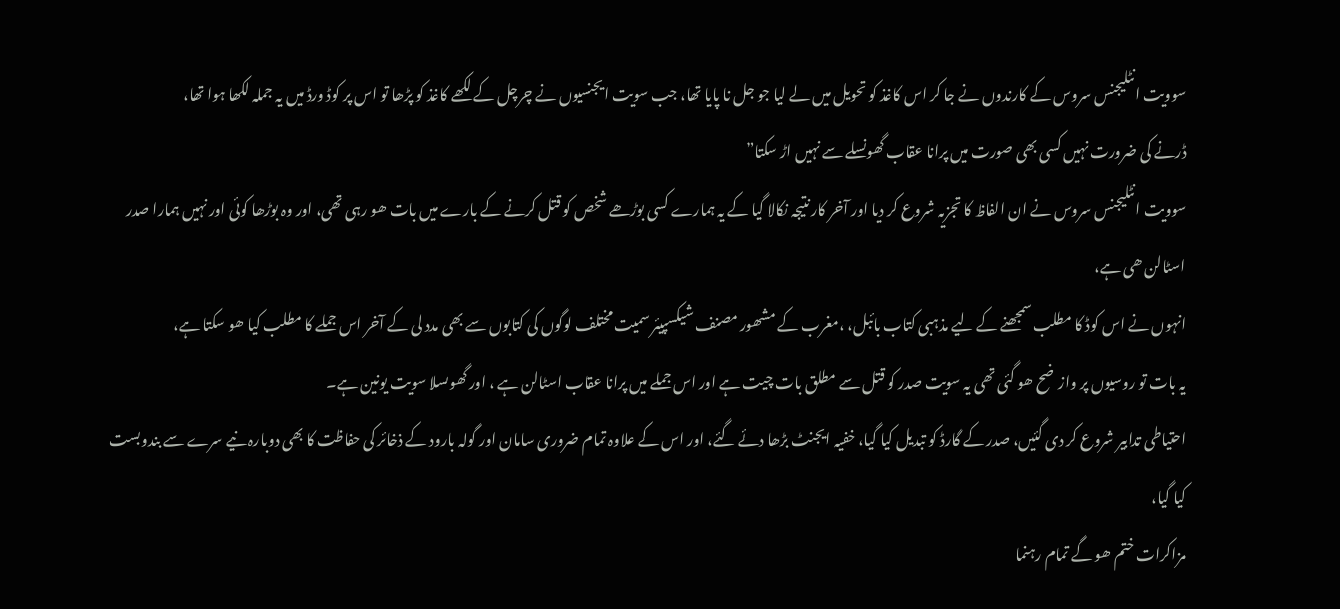سوویت انٹلیجنس سروس کے کارندوں نے جا کر اس کاغذ کو تحویل میں لے لیا جو جل نا پایا تھا، جب سویت ایجنسیوں نے چرچل کے لکھے کاغذ کو پڑھا تو اس پر کوڈ ورڈ میں یہ جملہ لکھا ہوا تھا،
ڈرنے کی ضرورت نہیں کسی بھی صورت میں پرانا عقاب گھونسلے سے نہیں اڑ سکتا”
سوویت انٹلیجنس سروس نے ان الفاظ کا تجزیہ شروع کر دیا اور آخر کار نتیجہ نکالا گیا کے یہ ہمارے کسی بوڑھے شخص کو قتل کرنے کے بارے میں بات ھو رہی تھی، اور وہ بوڑھا کوئی اور نہیں ہمارا صدر اسٹالن ھی ہے،
انہوں نے اس کوڈ کا مطلب سمجھنے کے لیے مذہبی کتاب بائبل، ،مغرب کے مشھور مصنف شیکسپیئر سمیت مختلف لوگوں کی کتابوں سے بھی مدد لی کے آخر اس جملے کا مطلب کیا ھو سکتا ہے،
یہ بات تو روسیوں پر وازضح ھو گئی تھی یہ سویت صدر کو قتل سے مطلق بات چیت ہے اور اس جملے میں پرانا عقاب اسٹالن ہے ، اور گھوںسلا سویت یونین ہے۔
احتیاطی تدابیر شروع کر دی گئیں، صدر کے گارڈ کو تبدیل کیا گیا، خفیہ ایجنٹ بڑھا دئے گئے، اور اس کے علاوہ تمام ضروری سامان اور گولہ بارود کے ذخائر کی حفاظت کا بھی دوبارہ نیے سرے سے بندوبست کیا گیا،
مزاکرات ختم ھو گے تمام رہنما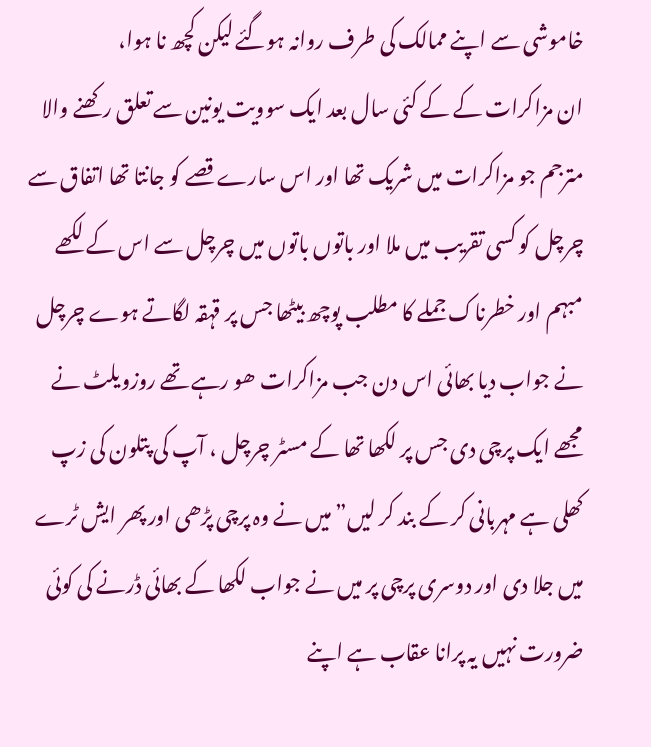خاموشی سے اپنے ممالک کی طرف روانہ ہوگئے لیکن کچھ نا ہوا،
ان مزاکرات کے کے کئی سال بعد ایک سوویت یونین سے تعلق رکھنے والا مترجم جو مزاکرات میں شریک تھا اور اس سارے قصے کو جانتا تھا اتفاق سے چرچل کو کسی تقریب میں ملا اور باتوں باتوں میں چرچل سے اس کے لکھے مبہم اور خطرناک جملے کا مطلب پوچھ بیٹھا جس پر قہقہ لگاتے ہوے چرچل نے جواب دیا بھائی اس دن جب مزاکرات ھو رہے تھے روزویلٹ نے مجھے ایک پرچی دی جس پر لکھا تھا کے مسٹر چرچل ، آپ کی پتلون کی زپ کھلی ہے مہربانی کر کے بند کر لیں” میں نے وہ پرچی پڑھی اور پھر ایش ٹرے میں جلا دی اور دوسری پرچی پر میں نے جواب لکھا کے بھائی ڈرنے کی کوئی ضرورت نہیں یہ پرانا عقاب ہے اپنے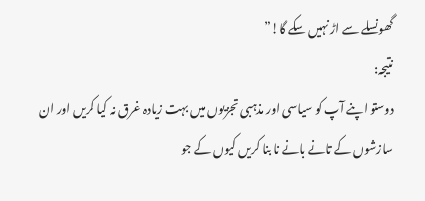گھونسلے سے اڑ نہیں سکے گا!”
نتیجہ:
دوستو اپنے آپ کو سیاسی اور مذہبی تجزیوں میں بہت زیادہ غرق نہ کیا کریں اور ان سازشوں کے تانے بانے نا بنا کریں کیوں کے جو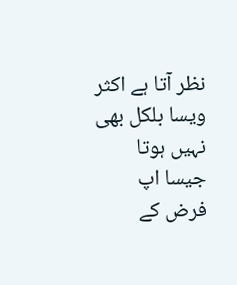نظر آتا ہے اکثر ویسا بلکل بھی نہیں ہوتا جیسا اپ فرض کے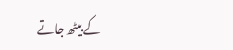کے بیٹھ جاتے